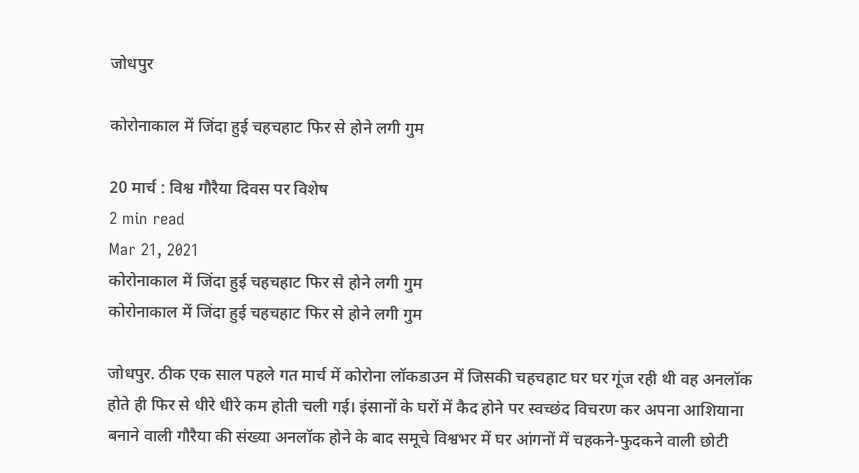जोधपुर

कोरोनाकाल में जिंदा हुई चहचहाट फिर से होने लगी गुम

20 मार्च : विश्व गौरैया दिवस पर विशेष
2 min read
Mar 21, 2021
कोरोनाकाल में जिंदा हुई चहचहाट फिर से होने लगी गुम
कोरोनाकाल में जिंदा हुई चहचहाट फिर से होने लगी गुम

जोधपुर. ठीक एक साल पहले गत मार्च में कोरोना लॉकडाउन में जिसकी चहचहाट घर घर गूंज रही थी वह अनलॉक होते ही फिर से धीरे धीरे कम होती चली गई। इंसानों के घरों में कैद होने पर स्वच्छंद विचरण कर अपना आशियाना बनाने वाली गौरैया की संख्या अनलॉक होने के बाद समूचे विश्वभर में घर आंगनों में चहकने-फुदकने वाली छोटी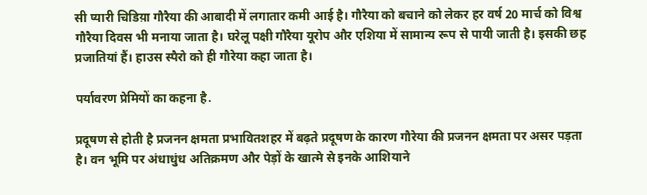सी प्यारी चिडिय़ा गौरैया की आबादी में लगातार कमी आई है। गौरैया को बचाने को लेकर हर वर्ष 20 मार्च को विश्व गौरैया दिवस भी मनाया जाता है। घरेलू पक्षी गौरैया यूरोप और एशिया में सामान्य रूप से पायी जाती है। इसकी छह प्रजातियां हैं। हाउस स्पैरो को ही गौरेया कहा जाता है।

पर्यावरण प्रेमियों का कहना है.

प्रदूषण से होती है प्रजनन क्षमता प्रभावितशहर में बढ़ते प्रदूषण के कारण गौरेया की प्रजनन क्षमता पर असर पड़ता है। वन भूमि पर अंधाधुंध अतिक्रमण और पेड़ों के खात्मे से इनके आशियाने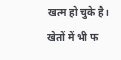खत्म हो चुके है। खेतों में भी फ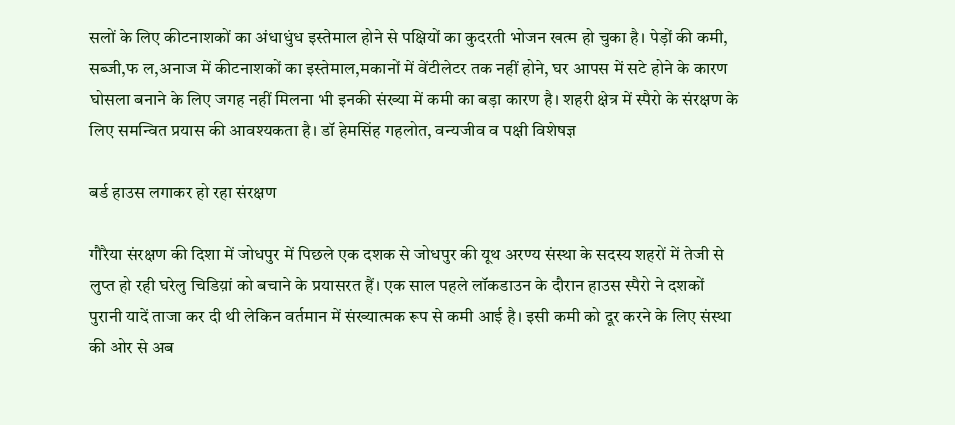सलों के लिए कीटनाशकों का अंधाधुंध इस्तेमाल होने से पक्षियों का कुदरती भोजन खत्म हो चुका है। पेड़ों की कमी, सब्जी,फ ल,अनाज में कीटनाशकों का इस्तेमाल,मकानों में वेंटीलेटर तक नहीं होने, घर आपस में सटे होने के कारण घोसला बनाने के लिए जगह नहीं मिलना भी इनकी संख्या में कमी का बड़ा कारण है। शहरी क्षेत्र में स्पैरो के संरक्षण के लिए समन्वित प्रयास की आवश्यकता है। डॉ हेमसिंह गहलोत, वन्यजीव व पक्षी विशेषज्ञ

बर्ड हाउस लगाकर हो रहा संरक्षण

गौरैया संरक्षण की दिशा में जोधपुर में पिछले एक दशक से जोधपुर की यूथ अरण्य संस्था के सदस्य शहरों में तेजी से लुप्त हो रही घरेलु चिडिय़ां को बचाने के प्रयासरत हैं। एक साल पहले लॉकडाउन के दौरान हाउस स्पैरो ने दशकों पुरानी यादें ताजा कर दी थी लेकिन वर्तमान में संख्यात्मक रूप से कमी आई है। इसी कमी को दूर करने के लिए संस्था की ओर से अब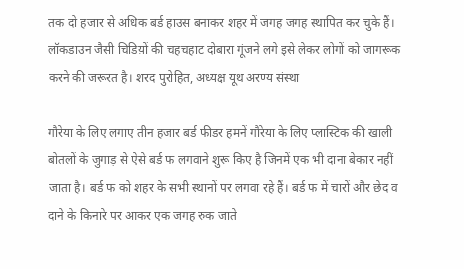तक दो हजार से अधिक बर्ड हाउस बनाकर शहर में जगह जगह स्थापित कर चुके हैं। लॉकडाउन जैसी चिडिय़ों की चहचहाट दोबारा गूंजने लगे इसे लेकर लोगों को जागरूक करने की जरूरत है। शरद पुरोहित, अध्यक्ष यूथ अरण्य संस्था

गौरेया के लिए लगाए तीन हजार बर्ड फीडर हमनें गौरेया के लिए प्लास्टिक की खाली बोतलों के जुगाड़ से ऐसे बर्ड फ लगवाने शुरू किए है जिनमें एक भी दाना बेकार नहीं जाता है। बर्ड फ को शहर के सभी स्थानों पर लगवा रहे हैं। बर्ड फ में चारों और छेद व दाने के किनारे पर आकर एक जगह रुक जाते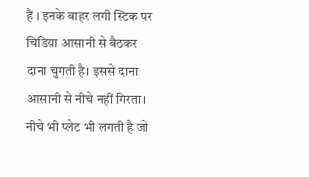हैं । इनके बाहर लगी स्टिक पर चिडिय़ा आसानी से बैठकर दाना चुगती है। इससे दाना आसानी से नीचे नहीं गिरता। नीचे भी प्लेट भी लगती है जो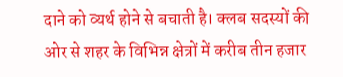दाने को व्यर्थ होने से बचाती है। क्लब सदस्यों की ओर से शहर के विभिन्न क्षेत्रों में करीब तीन हजार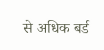से अधिक बर्ड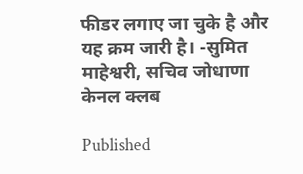फीडर लगाए जा चुके है और यह क्रम जारी है। -सुमित माहेश्वरी, सचिव जोधाणा केनल क्लब

Published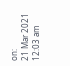on:
21 Mar 2021 12:03 am